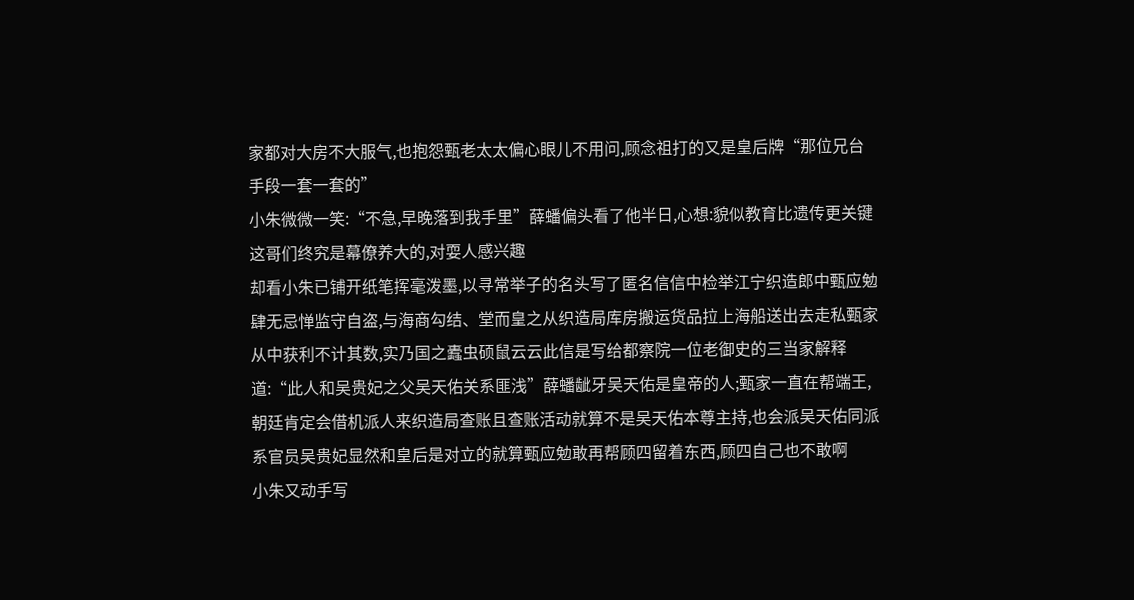家都对大房不大服气,也抱怨甄老太太偏心眼儿不用问,顾念祖打的又是皇后牌“那位兄台手段一套一套的”
小朱微微一笑:“不急,早晚落到我手里”薛蟠偏头看了他半日,心想:貌似教育比遗传更关键这哥们终究是幕僚养大的,对耍人感兴趣
却看小朱已铺开纸笔挥毫泼墨,以寻常举子的名头写了匿名信信中检举江宁织造郎中甄应勉肆无忌惮监守自盗,与海商勾结、堂而皇之从织造局库房搬运货品拉上海船送出去走私甄家从中获利不计其数,实乃国之蠹虫硕鼠云云此信是写给都察院一位老御史的三当家解释道:“此人和吴贵妃之父吴天佑关系匪浅”薛蟠龇牙吴天佑是皇帝的人;甄家一直在帮端王,朝廷肯定会借机派人来织造局查账且查账活动就算不是吴天佑本尊主持,也会派吴天佑同派系官员吴贵妃显然和皇后是对立的就算甄应勉敢再帮顾四留着东西,顾四自己也不敢啊
小朱又动手写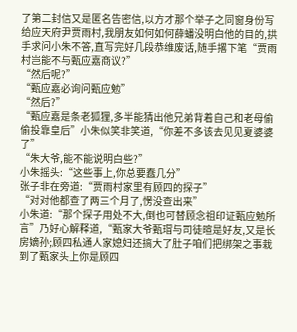了第二封信又是匿名告密信,以方才那个举子之同窗身份写给应天府尹贾雨村,我朋友如何如何薛蟠没明白他的目的,拱手求问小朱不答,直写完好几段恭维废话,随手撂下笔“贾雨村岂能不与甄应嘉商议?”
“然后呢?”
“甄应嘉必询问甄应勉”
“然后?”
“甄应嘉是条老狐狸,多半能猜出他兄弟背着自己和老母偷偷投靠皇后”小朱似笑非笑道,“你差不多该去见见夏婆婆了”
“朱大爷,能不能说明白些?”
小朱摇头:“这些事上,你总要蠢几分”
张子非在旁道:“贾雨村家里有顾四的探子”
“对对他都查了两三个月了,愣没查出来”
小朱道:“那个探子用处不大,倒也可替顾念祖印证甄应勉所言”乃好心解释道,“甄家大爷甄瑁与司徒暄是好友,又是长房嫡孙;顾四私通人家媳妇还搞大了肚子咱们把绑架之事栽到了甄家头上你是顾四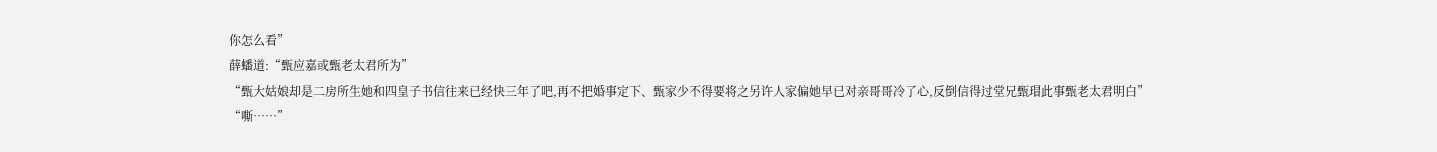你怎么看”
薛蟠道:“甄应嘉或甄老太君所为”
“甄大姑娘却是二房所生她和四皇子书信往来已经快三年了吧,再不把婚事定下、甄家少不得要将之另许人家偏她早已对亲哥哥冷了心,反倒信得过堂兄甄瑁此事甄老太君明白”
“嘶……”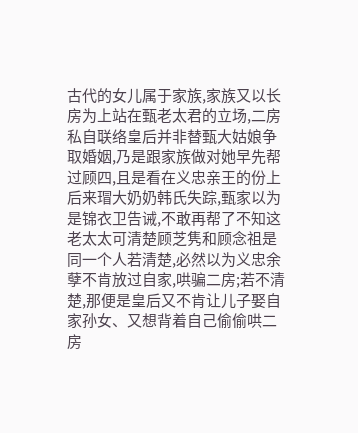古代的女儿属于家族,家族又以长房为上站在甄老太君的立场,二房私自联络皇后并非替甄大姑娘争取婚姻,乃是跟家族做对她早先帮过顾四,且是看在义忠亲王的份上后来瑁大奶奶韩氏失踪,甄家以为是锦衣卫告诫,不敢再帮了不知这老太太可清楚顾芝隽和顾念祖是同一个人若清楚,必然以为义忠余孽不肯放过自家,哄骗二房;若不清楚,那便是皇后又不肯让儿子娶自家孙女、又想背着自己偷偷哄二房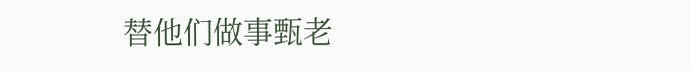替他们做事甄老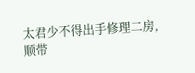太君少不得出手修理二房,顺带